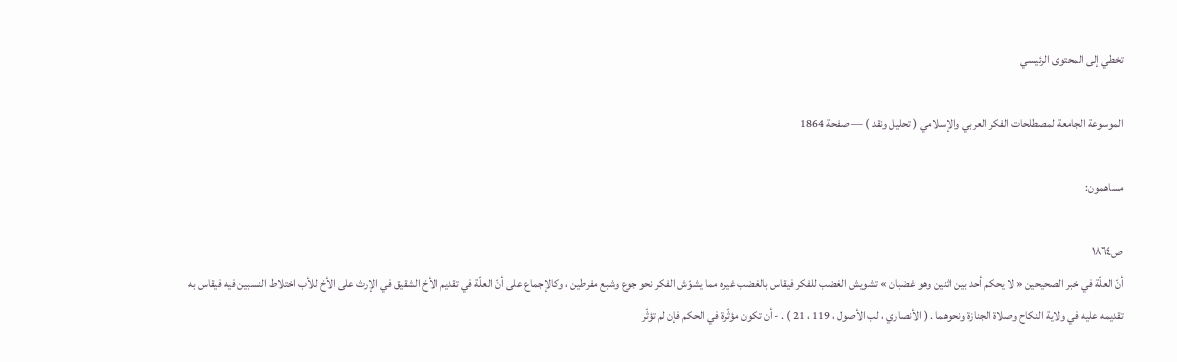تخطي إلى المحتوى الرئيسي

الموسوعة الجامعة لمصطلحات الفكر العربي والإسلامي ( تحليل ونقد ) — صفحة 1864

مساهمون:

ص١٨٦٤
أنّ العلّة في خبر الصحيحين « لا يحكم أحد بين اثنين وهو غضبان » تشويش الغضب للفكر فيقاس بالغضب غيره مما يشوّش الفكر نحو جوع وشبع مفرطين ، وكالإجماع على أنّ العلّة في تقديم الأخ الشقيق في الإرث على الأخ للأب اختلاط النسبين فيه فيقاس به تقديمه عليه في ولاية النكاح وصلاة الجنازة ونحوهما . ( الأنصاري ، لب الأصول ، 119 ، 21 ) . - أن تكون مؤثّرة في الحكم فإن لم تؤثّر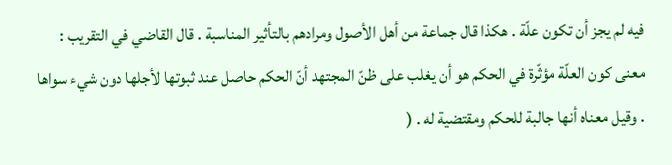فيه لم يجز أن تكون علّة . هكذا قال جماعة من أهل الأصول ومرادهم بالتأثير المناسبة . قال القاضي في التقريب : معنى كون العلّة مؤثّرة في الحكم هو أن يغلب على ظنّ المجتهد أنّ الحكم حاصل عند ثبوتها لأجلها دون شيء سواها . وقيل معناه أنها جالبة للحكم ومقتضية له . (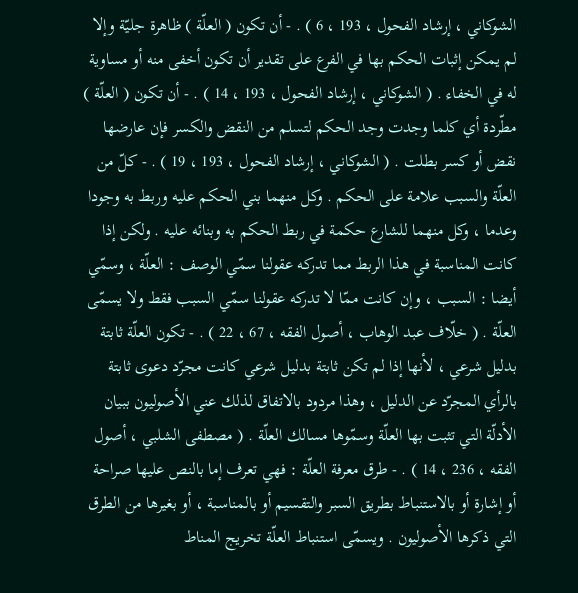الشوكاني ، إرشاد الفحول ، 193 ، 6 ) . - أن تكون ( العلّة ) ظاهرة جليّة وإلا لم يمكن إثبات الحكم بها في الفرع على تقدير أن تكون أخفى منه أو مساوية له في الخفاء . ( الشوكاني ، إرشاد الفحول ، 193 ، 14 ) . - أن تكون ( العلّة ) مطّردة أي كلما وجدت وجد الحكم لتسلم من النقض والكسر فإن عارضها نقض أو كسر بطلت . ( الشوكاني ، إرشاد الفحول ، 193 ، 19 ) . - كلّ من العلّة والسبب علامة على الحكم . وكل منهما بني الحكم عليه وربط به وجودا وعدما ، وكل منهما للشارع حكمة في ربط الحكم به وبنائه عليه . ولكن إذا كانت المناسبة في هذا الربط مما تدركه عقولنا سمّي الوصف : العلّة ، وسمّي أيضا : السبب ، وإن كانت ممّا لا تدركه عقولنا سمّي السبب فقط ولا يسمّى العلّة . ( خلّاف عبد الوهاب ، أصول الفقه ، 67 ، 22 ) . - تكون العلّة ثابتة بدليل شرعي ، لأنها إذا لم تكن ثابتة بدليل شرعي كانت مجرّد دعوى ثابتة بالرأي المجرّد عن الدليل ، وهذا مردود بالاتفاق لذلك عني الأصوليون ببيان الأدلّة التي تثبت بها العلّة وسمّوها مسالك العلّة . ( مصطفى الشلبي ، أصول الفقه ، 236 ، 14 ) . - طرق معرفة العلّة : فهي تعرف إما بالنص عليها صراحة أو إشارة أو بالاستنباط بطريق السبر والتقسيم أو بالمناسبة ، أو بغيرها من الطرق التي ذكرها الأصوليون . ويسمّى استنباط العلّة تخريج المناط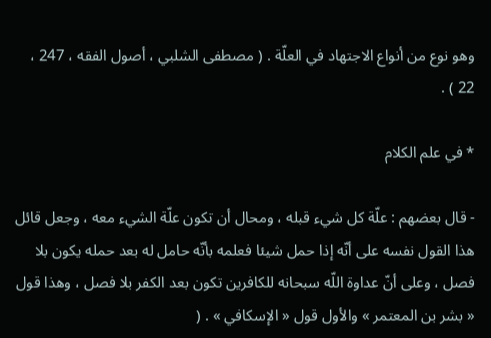وهو نوع من أنواع الاجتهاد في العلّة . ( مصطفى الشلبي ، أصول الفقه ، 247 ، 22 ) .

* في علم الكلام

- قال بعضهم : علّة كل شيء قبله ، ومحال أن تكون علّة الشيء معه ، وجعل قائل هذا القول نفسه على أنّه إذا حمل شيئا فعلمه بأنّه حامل له بعد حمله يكون بلا فصل ، وعلى أنّ عداوة اللّه سبحانه للكافرين تكون بعد الكفر بلا فصل ، وهذا قول « بشر بن المعتمر » والأول قول « الإسكافي » . (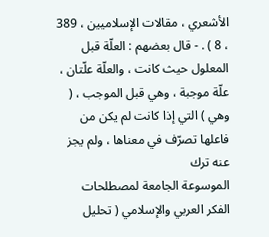الأشعري ، مقالات الإسلاميين ، 389 ، 8 ) . - قال بعضهم : العلّة قبل المعلول حيث كانت ، والعلّة علّتان ، علّة موجبة ، وهي قبل الموجب ، ( وهي ) التي إذا كانت لم يكن من فاعلها تصرّف في معناها ، ولم يجز عنه ترك
الموسوعة الجامعة لمصطلحات الفكر العربي والإسلامي ( تحليل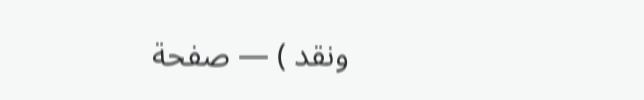ونقد ) — صفحة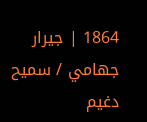1864 | جيرار جهامي / سميح دغيم